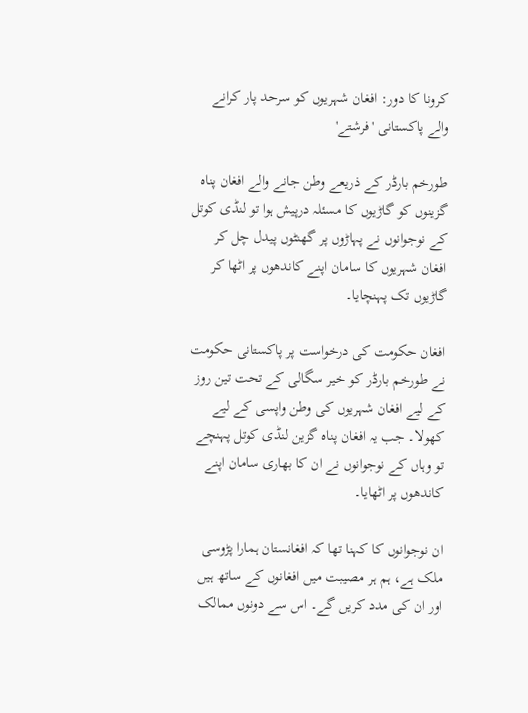کرونا کا دور: افغان شہریوں کو سرحد پار کرانے والے پاکستانی 'فرشتے'

طورخم بارڈر کے ذریعے وطن جانے والے افغان پناہ گزینوں کو گاڑیوں کا مسئلہ درپیش ہوا تو لنڈی کوتل کے نوجوانوں نے پہاڑوں پر گھنٹوں پیدل چل کر افغان شہریوں کا سامان اپنے کاندھوں پر اٹھا کر گاڑیوں تک پہنچایا۔

افغان حکومت کی درخواست پر پاکستانی حکومت نے طورخم بارڈر کو خیر سگالی کے تحت تین روز کے لیے افغان شہریوں کی وطن واپسی کے لیے کھولا۔ جب یہ افغان پناہ گزین لنڈی کوتل پہنچے تو وہاں کے نوجوانوں نے ان کا بھاری سامان اپنے کاندھوں پر اٹھایا۔

ان نوجوانوں کا کہنا تھا کہ افغانستان ہمارا پڑوسی ملک ہے، ہم ہر مصیبت میں افغانوں کے ساتھ ہیں اور ان کی مدد کریں گے۔ اس سے دونوں ممالک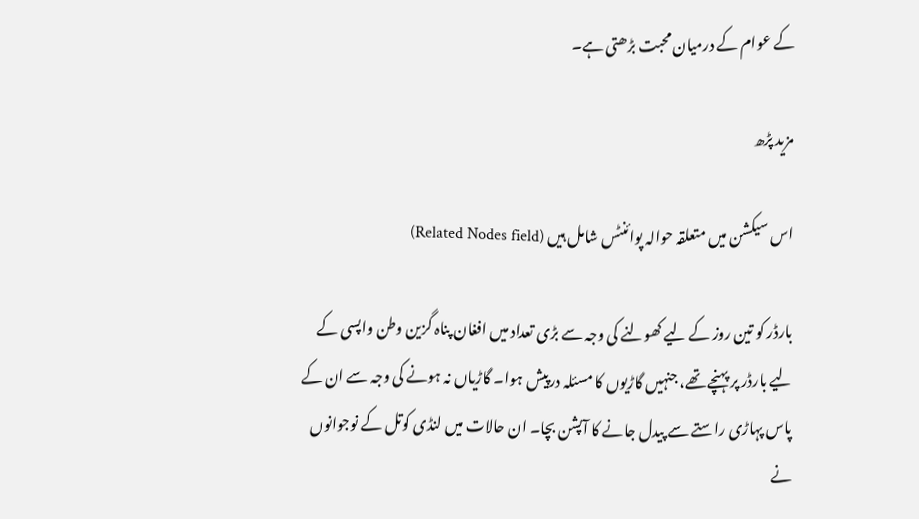کے عوام کے درمیان محبت بڑھتی ہے۔

مزید پڑھ

اس سیکشن میں متعلقہ حوالہ پوائنٹس شامل ہیں (Related Nodes field)

بارڈر کو تین روز کے لیے کھولنے کی وجہ سے بڑی تعداد میں افغان پناہ گزین وطن واپسی کے لیے بارڈر پر پہنچے تھے، جنہیں گاڑیوں کا مسئلہ درپیش ہوا۔ گاڑیاں نہ ہونے کی وجہ سے ان کے پاس پہاڑی راستے سے پیدل جانے کا آپشن بچا۔ ان حالات میں لنڈی کوتل کے نوجوانوں نے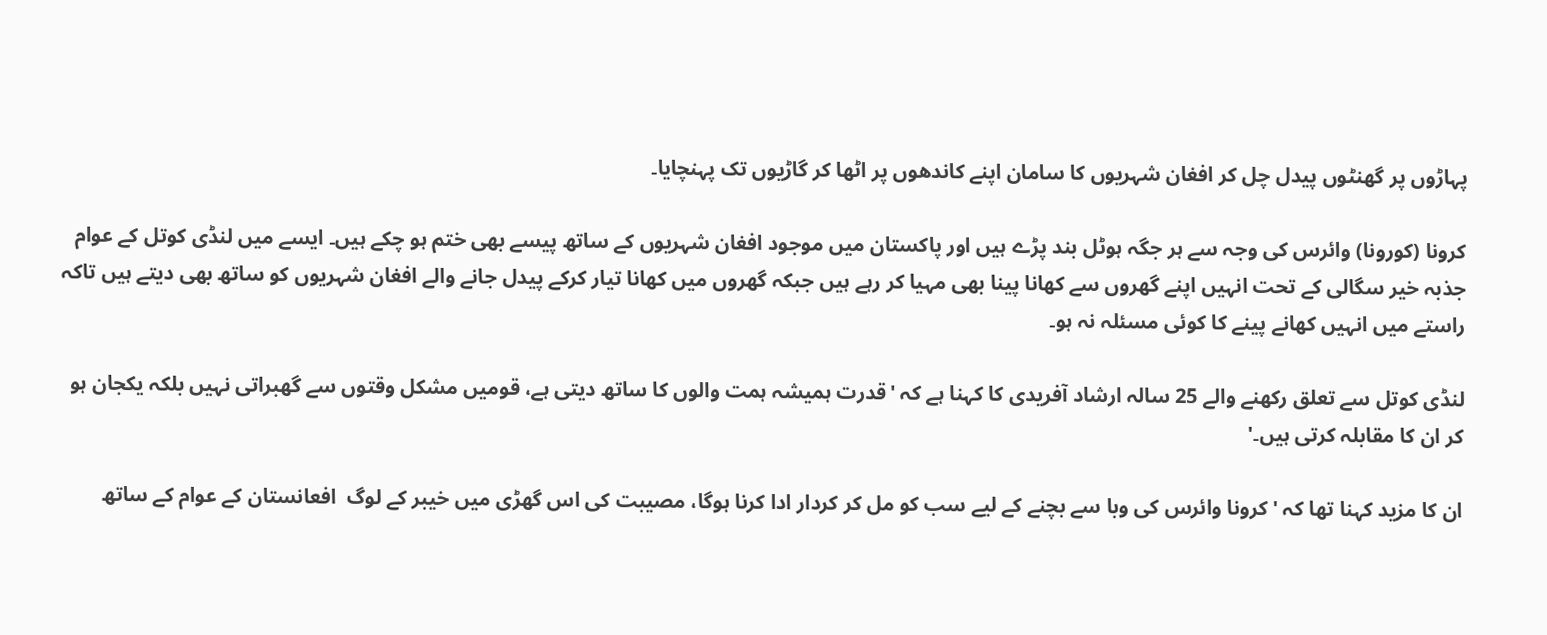پہاڑوں پر گھنٹوں پیدل چل کر افغان شہریوں کا سامان اپنے کاندھوں پر اٹھا کر گاڑیوں تک پہنچایا۔

کرونا (کورونا) وائرس کی وجہ سے ہر جگہ ہوٹل بند پڑے ہیں اور پاکستان میں موجود افغان شہریوں کے ساتھ پیسے بھی ختم ہو چکے ہیں۔ ایسے میں لنڈی کوتل کے عوام جذبہ خیر سگالی کے تحت انہیں اپنے گھروں سے کھانا پینا بھی مہیا کر رہے ہیں جبکہ گھروں میں کھانا تیار کرکے پیدل جانے والے افغان شہریوں کو ساتھ بھی دیتے ہیں تاکہ راستے میں انہیں کھانے پینے کا کوئی مسئلہ نہ ہو۔

لنڈی کوتل سے تعلق رکھنے والے 25 سالہ ارشاد آفریدی کا کہنا ہے کہ 'قدرت ہمیشہ ہمت والوں کا ساتھ دیتی ہے، قومیں مشکل وقتوں سے گھبراتی نہیں بلکہ یکجان ہو کر ان کا مقابلہ کرتی ہیں۔'

ان کا مزید کہنا تھا کہ 'کرونا وائرس کی وبا سے بچنے کے لیے سب کو مل کر کردار ادا کرنا ہوگا، مصیبت کی اس گھڑی میں خیبر کے لوگ  افعانستان کے عوام کے ساتھ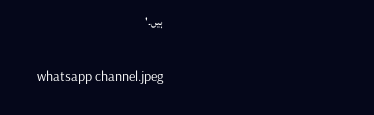ہیں۔'

whatsapp channel.jpeg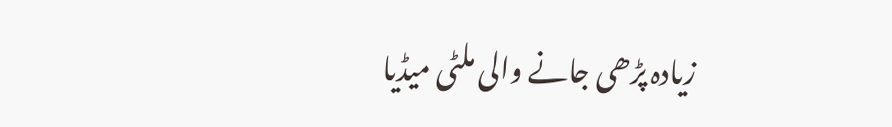زیادہ پڑھی جانے والی ملٹی میڈیا